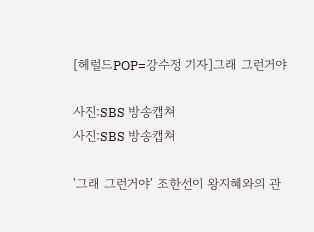[헤럴드POP=강수정 기자]그래 그런거야

사진:SBS 방송캡쳐
사진:SBS 방송캡쳐

'그래 그런거야' 조한선이 왕지혜와의 관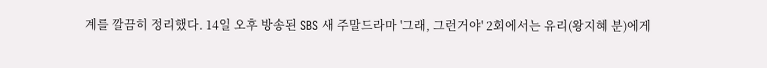계를 깔끔히 정리했다. 14일 오후 방송된 SBS 새 주말드라마 '그래, 그런거야' 2회에서는 유리(왕지혜 분)에게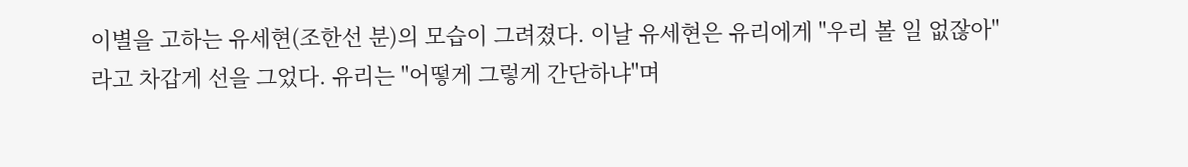이별을 고하는 유세현(조한선 분)의 모습이 그려졌다. 이날 유세현은 유리에게 "우리 볼 일 없잖아"라고 차갑게 선을 그었다. 유리는 "어떻게 그렇게 간단하냐"며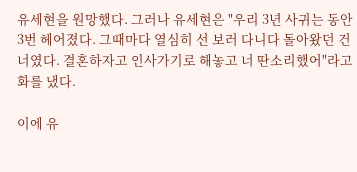유세현을 원망했다. 그러나 유세현은 "우리 3년 사귀는 동안 3번 헤어졌다. 그때마다 열심히 선 보러 다니다 돌아왔던 건 너였다. 결혼하자고 인사가기로 해놓고 너 딴소리했어"라고 화를 냈다.

이에 유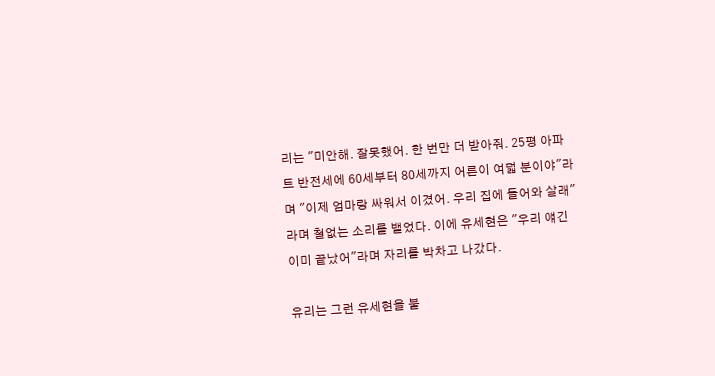리는 "미안해. 잘못했어. 한 번만 더 받아줘. 25평 아파트 반전세에 60세부터 80세까지 어른이 여덟 분이야"라며 "이제 엄마랑 싸워서 이겼어. 우리 집에 들어와 살래"라며 철없는 소리를 뱉었다. 이에 유세현은 "우리 얘긴 이미 끝났어"라며 자리를 박차고 나갔다.

유리는 그런 유세현을 붙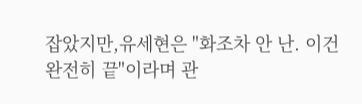잡았지만,유세현은 "화조차 안 난. 이건 완전히 끝"이라며 관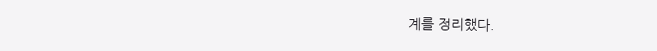계를 정리했다.